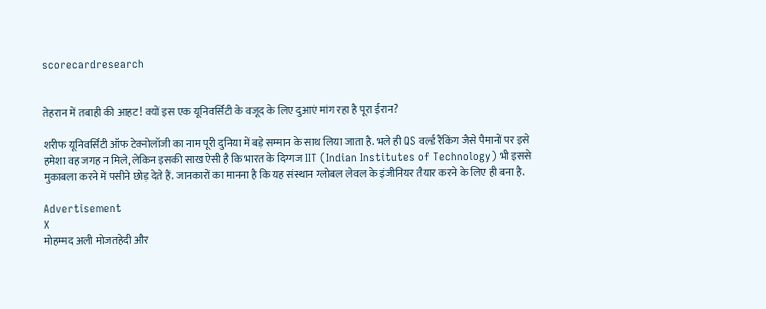scorecardresearch


तेहरान में तबाही की आहट! क्यों इस एक यूनिवर्सिटी के वजूद के लिए दुआएं मांग रहा है पूरा ईरान?

शरीफ यूनिवर्सिटी ऑफ टेक्नोलॉजी का नाम पूरी दुनिया में बड़े सम्मान के साथ लिया जाता है. भले ही QS वर्ल्ड रैंकिंग जैसे पैमानों पर इसे हमेशा वह जगह न मिले, लेकिन इसकी साख ऐसी है कि भारत के दिग्गज IIT (Indian Institutes of Technology) भी इससे मुकाबला करने में पसीने छोड़ देते हैं. जानकारों का मानना है कि यह संस्थान ग्लोबल लेवल के इंजीनियर तैयार करने के लिए ही बना है.

Advertisement
X
मोहम्मद अली मोजतहेदी और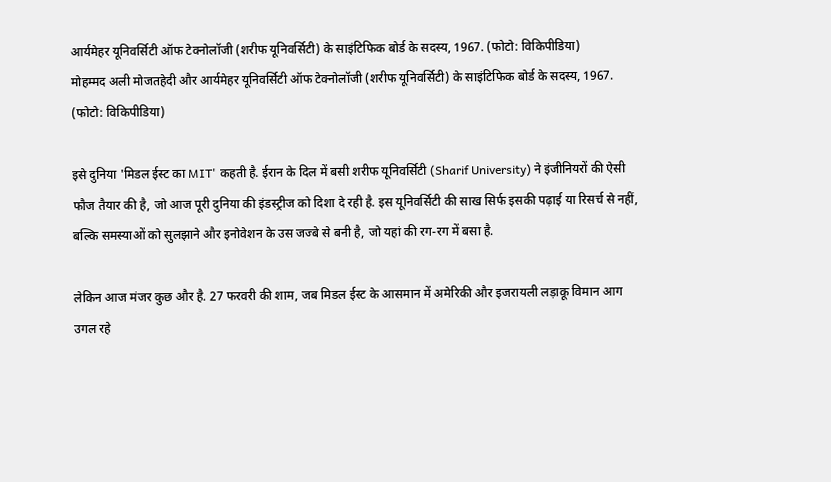आर्यमेहर यूनिवर्सिटी ऑफ टेक्नोलॉजी (शरीफ यूनिवर्सिटी) के साइंटिफिक बोर्ड के सदस्य, 1967. (फोटो: विकिपीडिया)
मोहम्मद अली मोजतहेदी और आर्यमेहर यूनिवर्सिटी ऑफ टेक्नोलॉजी (शरीफ यूनिवर्सिटी) के साइंटिफिक बोर्ड के सदस्य, 1967. (फोटो: विकिपीडिया)

इसे दुनिया 'मिडल ईस्ट का MIT' कहती है. ईरान के दिल में बसी शरीफ यूनिवर्सिटी (Sharif University) ने इंजीनियरों की ऐसी फौज तैयार की है, जो आज पूरी दुनिया की इंडस्ट्रीज को दिशा दे रही है. इस यूनिवर्सिटी की साख सिर्फ इसकी पढ़ाई या रिसर्च से नहीं, बल्कि समस्याओं को सुलझाने और इनोवेशन के उस जज्बे से बनी है, जो यहां की रग-रग में बसा है.

लेकिन आज मंजर कुछ और है. 27 फरवरी की शाम, जब मिडल ईस्ट के आसमान में अमेरिकी और इजरायली लड़ाकू विमान आग उगल रहे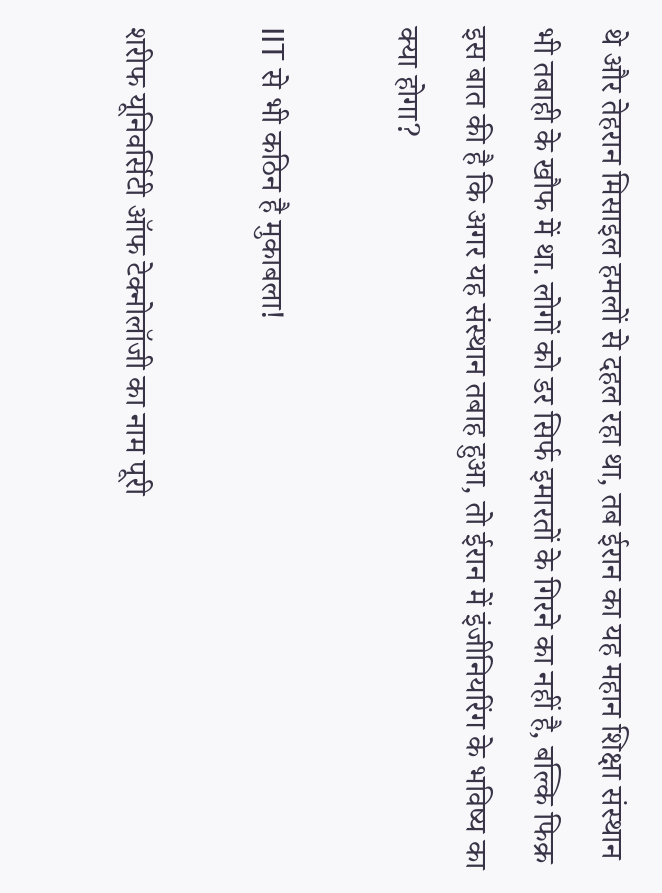थे और तेहरान मिसाइल हमलों से दहल रहा था, तब ईरान का यह महान शिक्षा संस्थान भी तबाही के खौफ में था. लोगों को डर सिर्फ इमारतों के गिरने का नहीं है, बल्कि फिक्र इस बात की है कि अगर यह संस्थान तबाह हुआ, तो ईरान में इंजीनियरिंग के भविष्य का क्या होगा?

IIT से भी कठिन है मुकाबला!

शरीफ यूनिवर्सिटी ऑफ टेक्नोलॉजी का नाम पूरी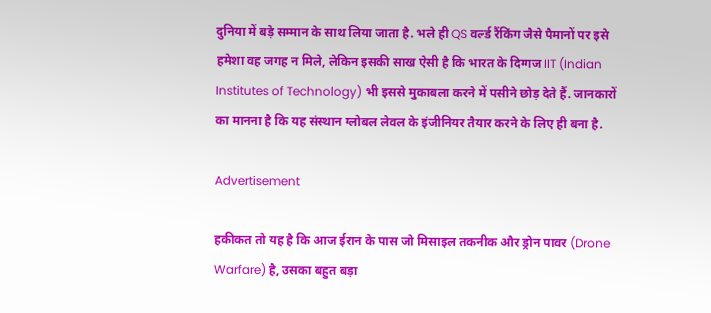दुनिया में बड़े सम्मान के साथ लिया जाता है. भले ही QS वर्ल्ड रैंकिंग जैसे पैमानों पर इसे हमेशा वह जगह न मिले, लेकिन इसकी साख ऐसी है कि भारत के दिग्गज IIT (Indian Institutes of Technology) भी इससे मुकाबला करने में पसीने छोड़ देते हैं. जानकारों का मानना है कि यह संस्थान ग्लोबल लेवल के इंजीनियर तैयार करने के लिए ही बना है.

Advertisement

हकीकत तो यह है कि आज ईरान के पास जो मिसाइल तकनीक और ड्रोन पावर (Drone Warfare) है, उसका बहुत बड़ा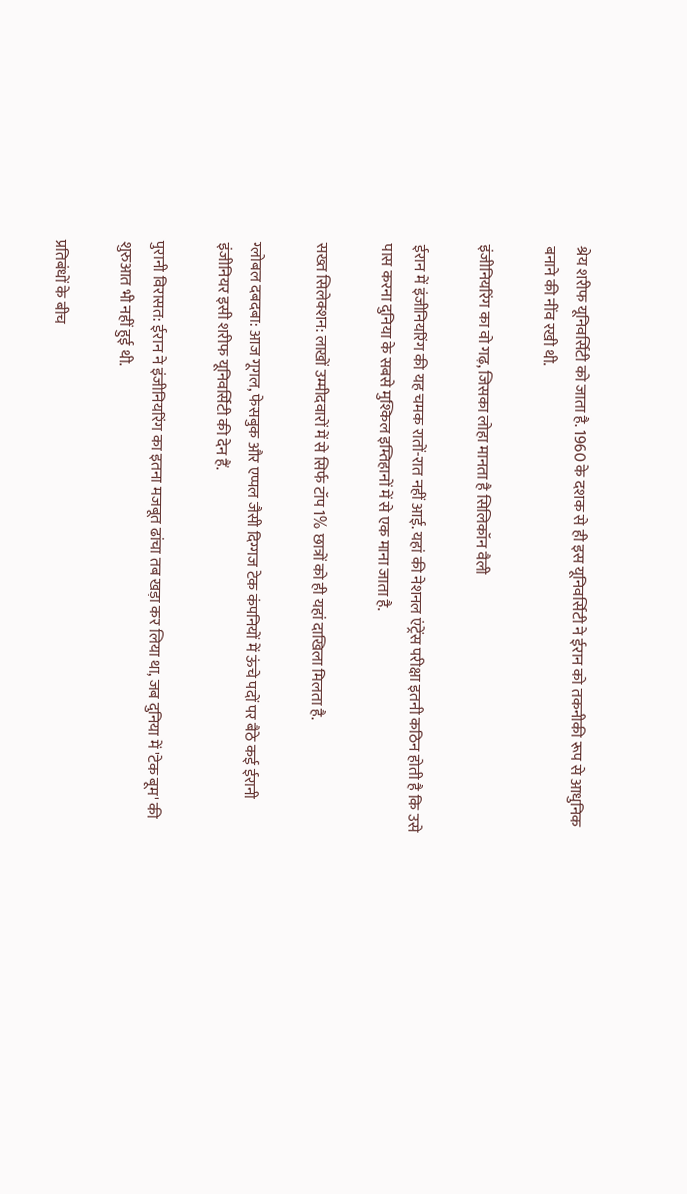श्रेय शरीफ यूनिवर्सिटी को जाता है. 1960 के दशक से ही इस यूनिवर्सिटी ने ईरान को तकनीकी रूप से आधुनिक बनाने की नींव रखी थी.

इंजीनियरिंग का वो गढ़, जिसका लोहा मानता है सिलिकॉन वैली

ईरान में इंजीनियरिंग की यह चमक रातों-रात नहीं आई. यहां की नेशनल एंट्रेंस परीक्षा इतनी कठिन होती है कि उसे पास करना दुनिया के सबसे मुश्किल इम्तिहानों में से एक माना जाता है.

सख्त सिलेक्शन: लाखों उम्मीदवारों में से सिर्फ टॉप 1% छात्रों को ही यहां दाखिला मिलता है.

ग्लोबल दबदबा: आज गूगल, फेसबुक और एप्पल जैसी दिग्गज टेक कंपनियों में ऊंचे पदों पर बैठे कई ईरानी इंजीनियर इसी शरीफ यूनिवर्सिटी की देन हैं.

पुरानी विरासत: ईरान ने इंजीनियरिंग का इतना मजबूत ढांचा तब खड़ा कर लिया था, जब दुनिया में 'टेक बूम' की शुरुआत भी नहीं हुई थी.

प्रतिबंधों के बीच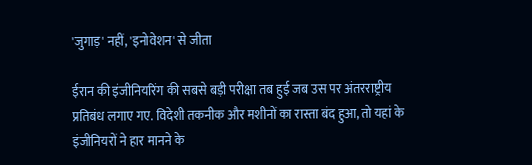'जुगाड़' नहीं, 'इनोवेशन' से जीता

ईरान की इंजीनियरिंग की सबसे बड़ी परीक्षा तब हुई जब उस पर अंतरराष्ट्रीय प्रतिबंध लगाए गए. विदेशी तकनीक और मशीनों का रास्ता बंद हुआ, तो यहां के इंजीनियरों ने हार मानने के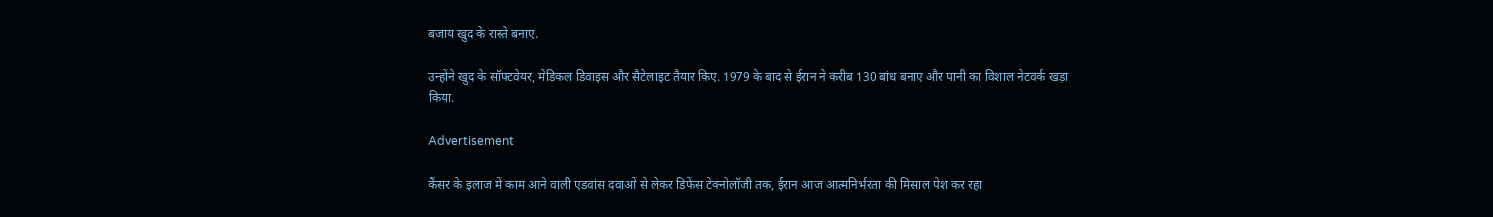बजाय खुद के रास्ते बनाए.

उन्होंने खुद के सॉफ्टवेयर, मेडिकल डिवाइस और सैटेलाइट तैयार किए. 1979 के बाद से ईरान ने करीब 130 बांध बनाए और पानी का विशाल नेटवर्क खड़ा किया.

Advertisement

कैंसर के इलाज में काम आने वाली एडवांस दवाओं से लेकर डिफेंस टेक्नोलॉजी तक, ईरान आज आत्मनिर्भरता की मिसाल पेश कर रहा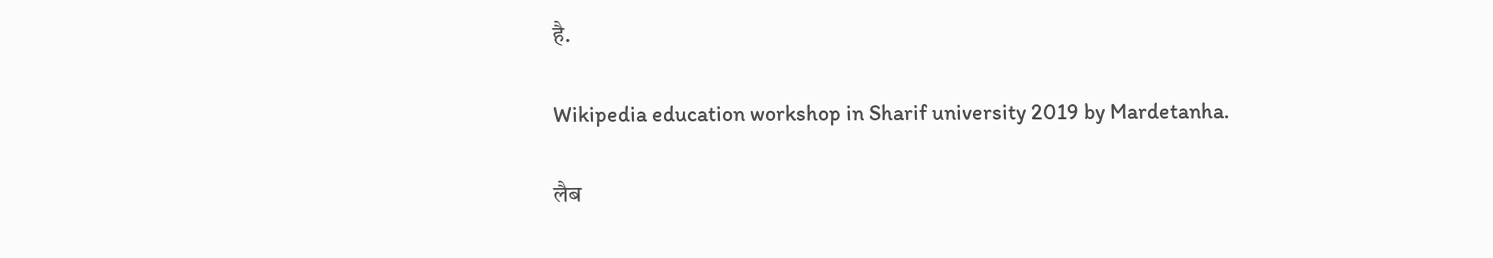है.

Wikipedia education workshop in Sharif university 2019 by Mardetanha.

लैब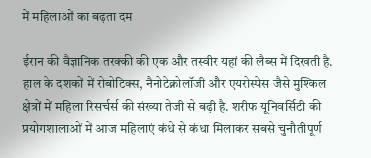में महिलाओं का बढ़ता दम

ईरान की वैज्ञानिक तरक्की की एक और तस्वीर यहां की लैब्स में दिखती है. हाल के दशकों में रोबोटिक्स, नैनोटेक्नोलॉजी और एयरोस्पेस जैसे मुश्किल क्षेत्रों में महिला रिसर्चर्स की संख्या तेजी से बढ़ी है. शरीफ यूनिवर्सिटी की प्रयोगशालाओं में आज महिलाएं कंधे से कंधा मिलाकर सबसे चुनौतीपूर्ण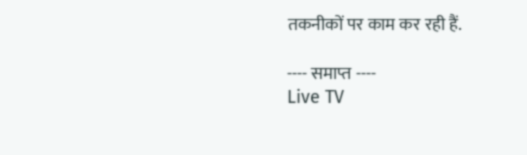तकनीकों पर काम कर रही हैं.

---- समाप्त ----
Live TV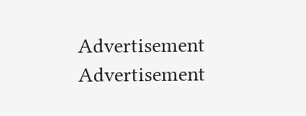Advertisement
Advertisement